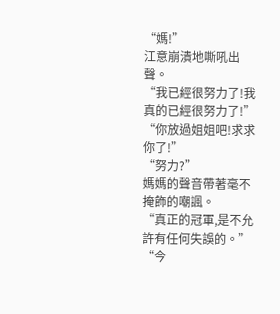“媽!”
江意崩潰地嘶吼出聲。
“我已經很努力了!我真的已經很努力了!”
“你放過姐姐吧!求求你了!”
“努力?”
媽媽的聲音帶著毫不掩飾的嘲諷。
“真正的冠軍,是不允許有任何失誤的。”
“今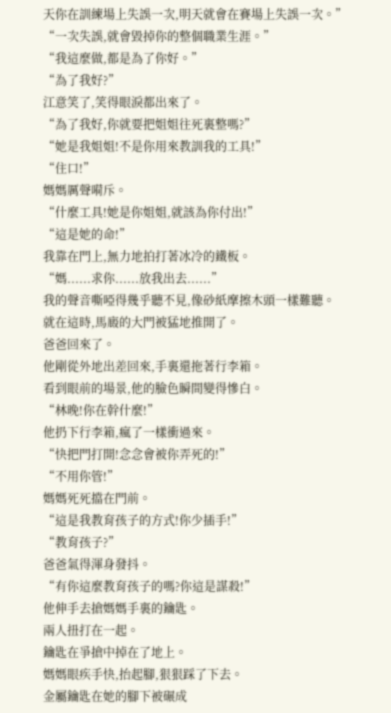天你在訓練場上失誤一次,明天就會在賽場上失誤一次。”
“一次失誤,就會毀掉你的整個職業生涯。”
“我這麼做,都是為了你好。”
“為了我好?”
江意笑了,笑得眼淚都出來了。
“為了我好,你就要把姐姐往死裏整嗎?”
“她是我姐姐!不是你用來教訓我的工具!”
“住口!”
媽媽厲聲嗬斥。
“什麼工具!她是你姐姐,就該為你付出!”
“這是她的命!”
我靠在門上,無力地拍打著冰冷的鐵板。
“媽......求你......放我出去......”
我的聲音嘶啞得幾乎聽不見,像砂紙摩擦木頭一樣難聽。
就在這時,馬廄的大門被猛地推開了。
爸爸回來了。
他剛從外地出差回來,手裏還拖著行李箱。
看到眼前的場景,他的臉色瞬間變得慘白。
“林晚!你在幹什麼!”
他扔下行李箱,瘋了一樣衝過來。
“快把門打開!念念會被你弄死的!”
“不用你管!”
媽媽死死擋在門前。
“這是我教育孩子的方式!你少插手!”
“教育孩子?”
爸爸氣得渾身發抖。
“有你這麼教育孩子的嗎?你這是謀殺!”
他伸手去搶媽媽手裏的鑰匙。
兩人扭打在一起。
鑰匙在爭搶中掉在了地上。
媽媽眼疾手快,抬起腳,狠狠踩了下去。
金屬鑰匙在她的腳下被碾成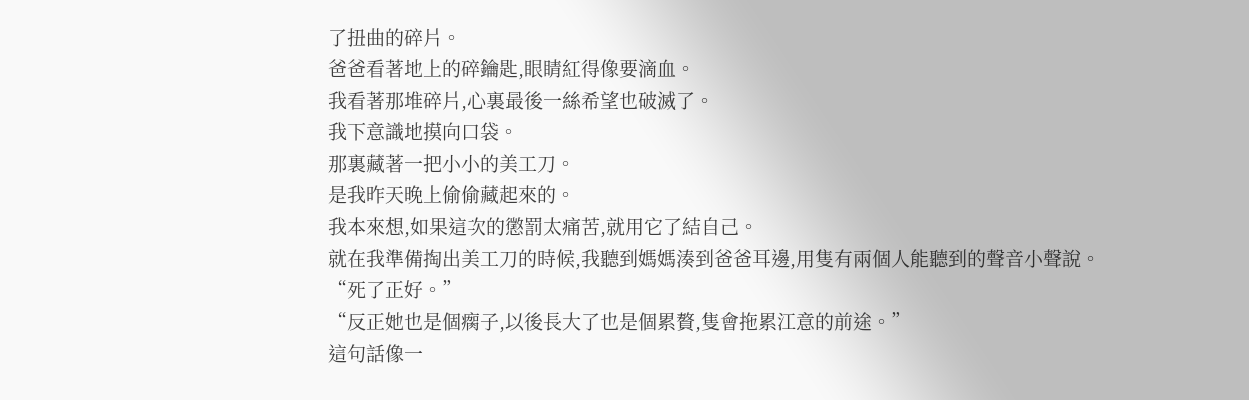了扭曲的碎片。
爸爸看著地上的碎鑰匙,眼睛紅得像要滴血。
我看著那堆碎片,心裏最後一絲希望也破滅了。
我下意識地摸向口袋。
那裏藏著一把小小的美工刀。
是我昨天晚上偷偷藏起來的。
我本來想,如果這次的懲罰太痛苦,就用它了結自己。
就在我準備掏出美工刀的時候,我聽到媽媽湊到爸爸耳邊,用隻有兩個人能聽到的聲音小聲說。
“死了正好。”
“反正她也是個瘸子,以後長大了也是個累贅,隻會拖累江意的前途。”
這句話像一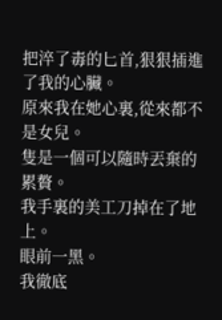把淬了毒的匕首,狠狠插進了我的心臟。
原來我在她心裏,從來都不是女兒。
隻是一個可以隨時丟棄的累贅。
我手裏的美工刀掉在了地上。
眼前一黑。
我徹底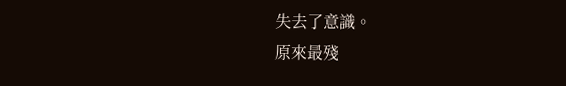失去了意識。
原來最殘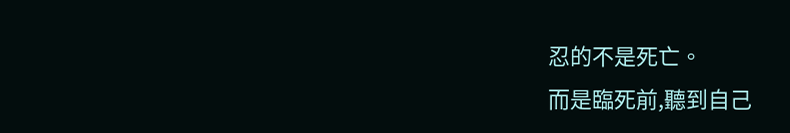忍的不是死亡。
而是臨死前,聽到自己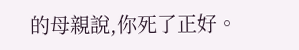的母親說,你死了正好。